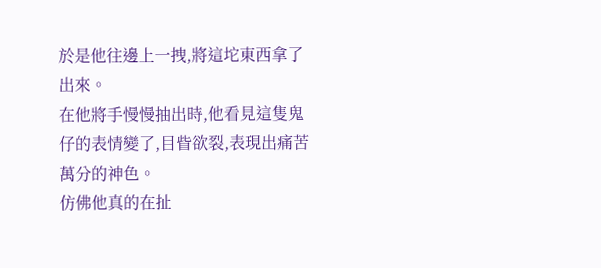於是他往邊上一拽,將這坨東西拿了出來。
在他將手慢慢抽出時,他看見這隻鬼仔的表情變了,目眥欲裂,表現出痛苦萬分的神色。
仿佛他真的在扯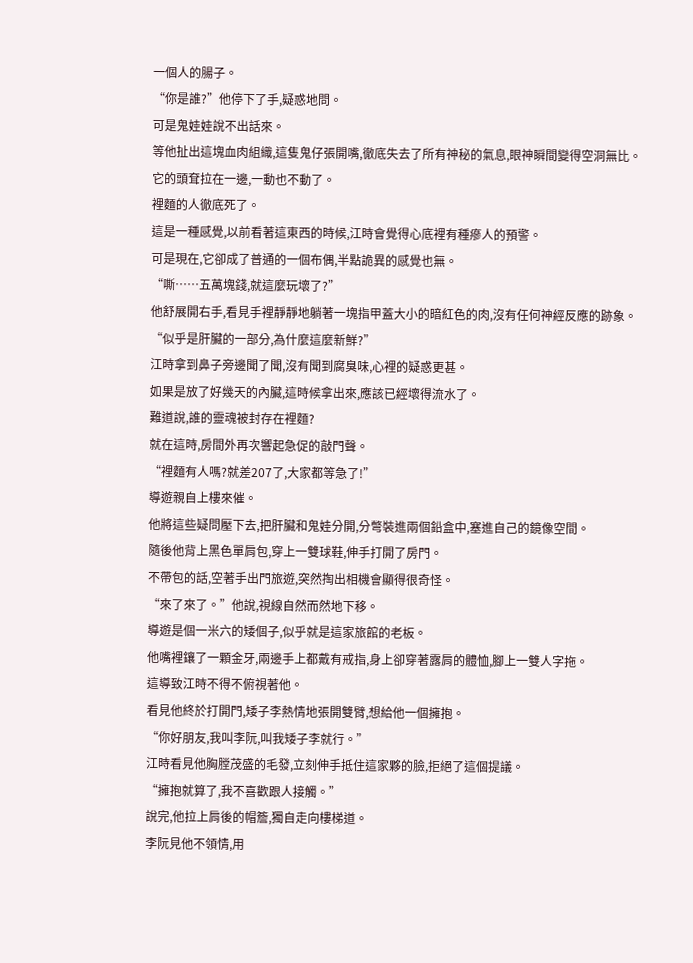一個人的腸子。
“你是誰?”他停下了手,疑惑地問。
可是鬼娃娃說不出話來。
等他扯出這塊血肉組織,這隻鬼仔張開嘴,徹底失去了所有神秘的氣息,眼神瞬間變得空洞無比。
它的頭耷拉在一邊,一動也不動了。
裡麵的人徹底死了。
這是一種感覺,以前看著這東西的時候,江時會覺得心底裡有種瘮人的預警。
可是現在,它卻成了普通的一個布偶,半點詭異的感覺也無。
“嘶……五萬塊錢,就這麼玩壞了?”
他舒展開右手,看見手裡靜靜地躺著一塊指甲蓋大小的暗紅色的肉,沒有任何神經反應的跡象。
“似乎是肝臟的一部分,為什麼這麼新鮮?”
江時拿到鼻子旁邊聞了聞,沒有聞到腐臭味,心裡的疑惑更甚。
如果是放了好幾天的內臟,這時候拿出來,應該已經壞得流水了。
難道說,誰的靈魂被封存在裡麵?
就在這時,房間外再次響起急促的敲門聲。
“裡麵有人嗎?就差207了,大家都等急了!”
導遊親自上樓來催。
他將這些疑問壓下去,把肝臟和鬼娃分開,分彆裝進兩個鉛盒中,塞進自己的鏡像空間。
隨後他背上黑色單肩包,穿上一雙球鞋,伸手打開了房門。
不帶包的話,空著手出門旅遊,突然掏出相機會顯得很奇怪。
“來了來了。”他說,視線自然而然地下移。
導遊是個一米六的矮個子,似乎就是這家旅館的老板。
他嘴裡鑲了一顆金牙,兩邊手上都戴有戒指,身上卻穿著露肩的體恤,腳上一雙人字拖。
這導致江時不得不俯視著他。
看見他終於打開門,矮子李熱情地張開雙臂,想給他一個擁抱。
“你好朋友,我叫李阮,叫我矮子李就行。”
江時看見他胸膛茂盛的毛發,立刻伸手抵住這家夥的臉,拒絕了這個提議。
“擁抱就算了,我不喜歡跟人接觸。”
說完,他拉上肩後的帽簷,獨自走向樓梯道。
李阮見他不領情,用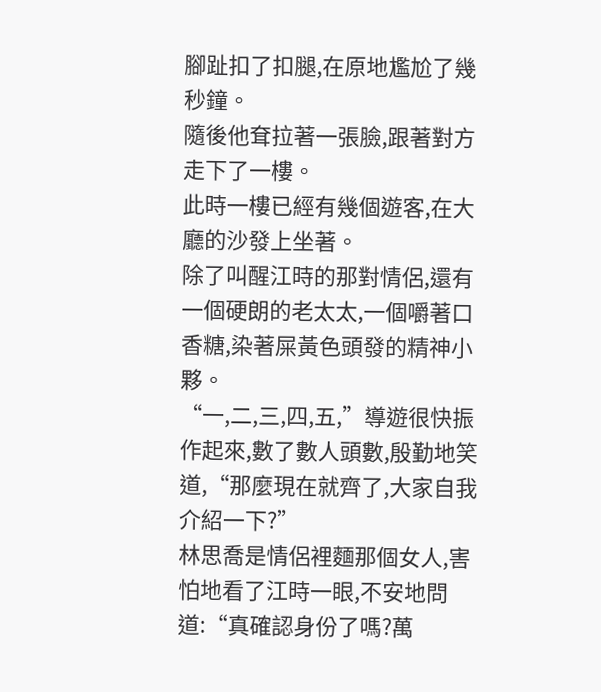腳趾扣了扣腿,在原地尷尬了幾秒鐘。
隨後他耷拉著一張臉,跟著對方走下了一樓。
此時一樓已經有幾個遊客,在大廳的沙發上坐著。
除了叫醒江時的那對情侶,還有一個硬朗的老太太,一個嚼著口香糖,染著屎黃色頭發的精神小夥。
“一,二,三,四,五,”導遊很快振作起來,數了數人頭數,殷勤地笑道,“那麼現在就齊了,大家自我介紹一下?”
林思喬是情侶裡麵那個女人,害怕地看了江時一眼,不安地問道:“真確認身份了嗎?萬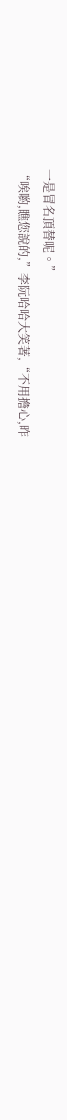一是冒名頂替呢。”
“唉喲,瞧您說的,”李阮哈哈大笑著,“不用擔心,昨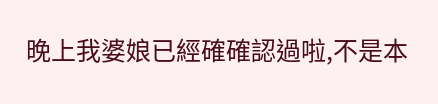晚上我婆娘已經確確認過啦,不是本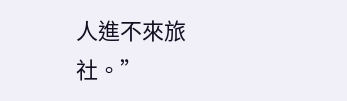人進不來旅社。”